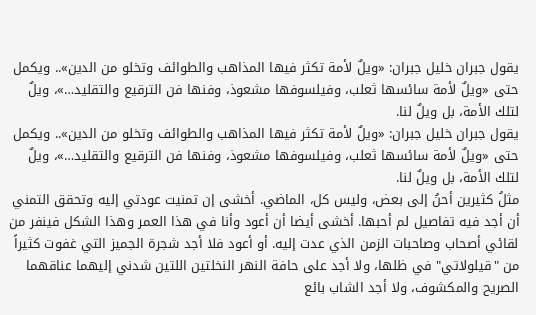يقول جبران خليل جبران: «ويلٌ لأمة تكثر فيها المذاهب والطوائف وتخلو من الدين».. ويكمل حتى «ويلٌ لأمة سائسها ثعلب، وفيلسوفها مشعوذ، وفنها فن الترقيع والتقليد…»، ويلٌ لتلك الأمة، بل ويلٌ لنا.
يقول جبران خليل جبران: «ويلٌ لأمة تكثر فيها المذاهب والطوائف وتخلو من الدين».. ويكمل حتى «ويلٌ لأمة سائسها ثعلب، وفيلسوفها مشعوذ، وفنها فن الترقيع والتقليد…»، ويلٌ لتلك الأمة، بل ويلٌ لنا.
مثلُ كثيرين أحنُ إلى بعض، وليس كل، الماضي. أخشى إن تمنيت عودتي إليه وتحقق التمني أن أجد فيه تفاصيل لم أحبها. أخشى أيضا أن أعود وأنا في هذا العمر وهذا الشكل فينفر من لقائي أصحاب وصاحبات الزمن الذي عدت إليه. أو أعود فلا أجد شجرة الجميز التي غفوت كثيراً من "قيلولاتي" في ظلها، ولا أجد على حافة النهر النخلتين اللتين شدني إليهما عناقهما الصريح والمكشوف، ولا أجد الشاب بائع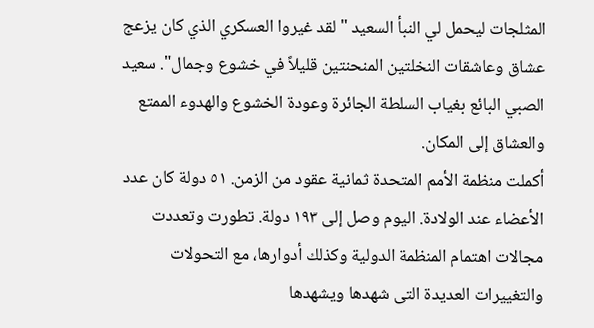المثلجات ليحمل لي النبأ السعيد "لقد غيروا العسكري الذي كان يزعج عشاق وعاشقات النخلتين المنحنتين قليلاً في خشوع وجمال". سعيد الصبي البائع بغياب السلطة الجائرة وعودة الخشوع والهدوء الممتع والعشاق إلى المكان.
أكملت منظمة الأمم المتحدة ثمانية عقود من الزمن. ٥١ دولة كان عدد الأعضاء عند الولادة. اليوم وصل إلى ١٩٣ دولة. تطورت وتعددت مجالات اهتمام المنظمة الدولية وكذلك أدوارها، مع التحولات والتغييرات العديدة التى شهدها ويشهدها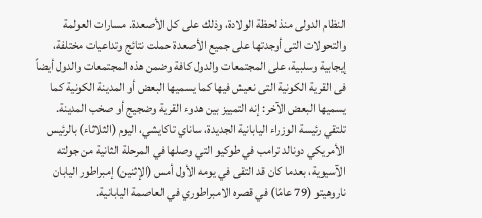النظام الدولى منذ لحظة الولادة، وذلك على كل الأصعدة. مسارات العولمة والتحولات التى أوجدتها على جميع الأصعدة حملت نتائج وتداعيات مختلفة، إيجابية وسلبية، على المجتمعات والدول كافة وضمن هذه المجتمعات والدول أيضاً فى القرية الكونية التى نعيش فيها كما يسميها البعض أو المدينة الكونية كما يسميها البعض الآخر: إنه التمييز بين هدوء القرية وضجيج أو صخب المدينة.
تلتقي رئيسة الوزراء اليابانية الجديدة، ساناي تاكايشي، اليوم (الثلاثاء) بالرئيس الأمريكي دونالد ترامب في طوكيو التي وصلها في المرحلة الثانية من جولته الآسيوية، بعدما كان قد التقى في يومه الأول أمس (الإثنين) إمبراطور اليابان ناروهيتو (79 عامًا) في قصره الامبراطوري في العاصمة اليابانية.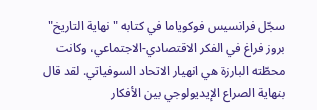سجّل فرانسيس فوكوياما في كتابه "نهاية التاريخ" بروز فراغ في الفكر الاقتصادي-الاجتماعي، وكانت محطّته البارزة هي انهيار الاتحاد السوفياتي. لقد قال بنهاية الصراع الإيديولوجي بين الأفكار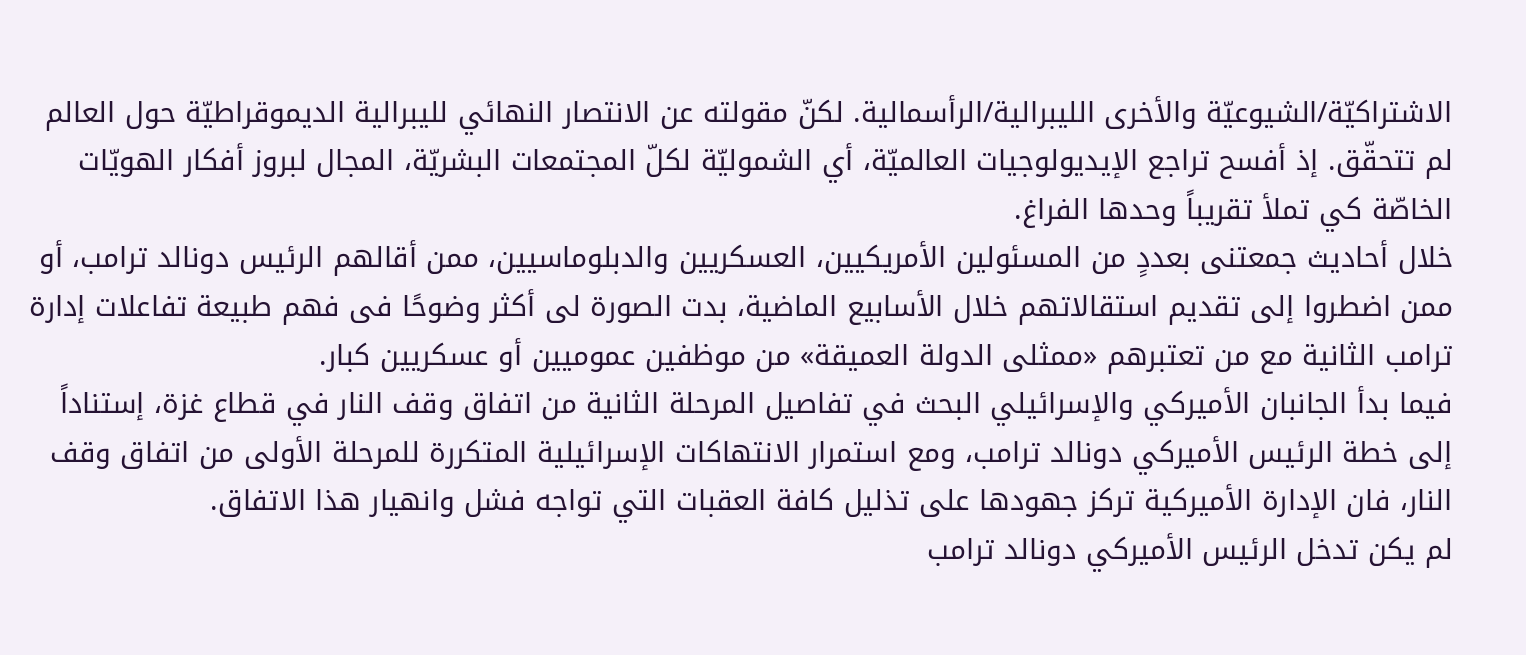الاشتراكيّة/الشيوعيّة والأخرى الليبرالية/الرأسمالية. لكنّ مقولته عن الانتصار النهائي لليبرالية الديموقراطيّة حول العالم لم تتحقّق. إذ أفسح تراجع الإيديولوجيات العالميّة، أي الشموليّة لكلّ المجتمعات البشريّة، المجال لبروز أفكار الهويّات الخاصّة كي تملأ تقريباً وحدها الفراغ.
خلال أحاديث جمعتنى بعددٍ من المسئولين الأمريكيين، العسكريين والدبلوماسيين، ممن أقالهم الرئيس دونالد ترامب، أو ممن اضطروا إلى تقديم استقالاتهم خلال الأسابيع الماضية، بدت الصورة لى أكثر وضوحًا فى فهم طبيعة تفاعلات إدارة ترامب الثانية مع من تعتبرهم «ممثلى الدولة العميقة» من موظفين عموميين أو عسكريين كبار.
فيما بدأ الجانبان الأميركي والإسرائيلي البحث في تفاصيل المرحلة الثانية من اتفاق وقف النار في قطاع غزة، إستناداً إلى خطة الرئيس الأميركي دونالد ترامب، ومع استمرار الانتهاكات الإسرائيلية المتكررة للمرحلة الأولى من اتفاق وقف النار، فان الإدارة الأميركية تركز جهودها على تذليل كافة العقبات التي تواجه فشل وانهيار هذا الاتفاق.
لم يكن تدخل الرئيس الأميركي دونالد ترامب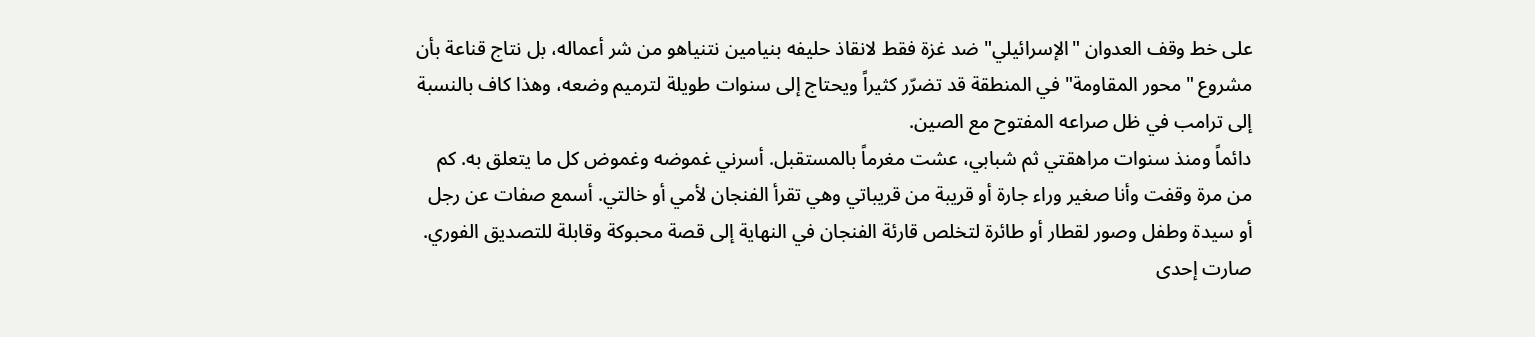على خط وقف العدوان "الإسرائيلي" ضد غزة فقط لانقاذ حليفه بنيامين نتنياهو من شر أعماله، بل نتاج قناعة بأن مشروع "محور المقاومة" في المنطقة قد تضرّر كثيراً ويحتاج إلى سنوات طويلة لترميم وضعه، وهذا كاف بالنسبة إلى ترامب في ظل صراعه المفتوح مع الصين.
دائماً ومنذ سنوات مراهقتي ثم شبابي، عشت مغرماً بالمستقبل. أسرني غموضه وغموض كل ما يتعلق به. كم من مرة وقفت وأنا صغير وراء جارة أو قريبة من قريباتي وهي تقرأ الفنجان لأمي أو خالتي. أسمع صفات عن رجل أو سيدة وطفل وصور لقطار أو طائرة لتخلص قارئة الفنجان في النهاية إلى قصة محبوكة وقابلة للتصديق الفوري. صارت إحدى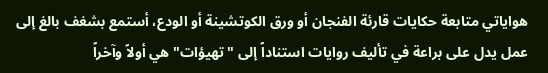هواياتي متابعة حكايات قارئة الفنجان أو ورق الكوتشينة أو الودع، أستمع بشغف بالغ إلى عمل يدل على براعة في تأليف روايات استناداً إلى "تهيؤات" هي أولاً وآخراً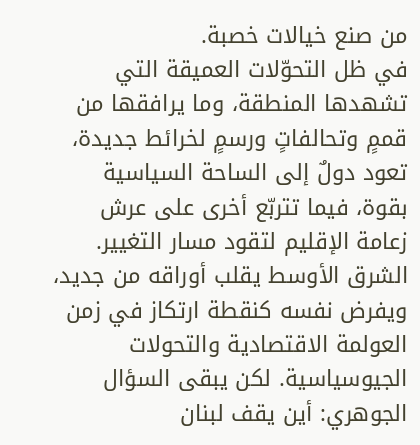من صنع خيالات خصبة.
في ظل التحوّلات العميقة التي تشهدها المنطقة، وما يرافقها من قممٍ وتحالفاتٍ ورسمٍ لخرائط جديدة، تعود دولٌ إلى الساحة السياسية بقوة، فيما تتربّع أخرى على عرش زعامة الإقليم لتقود مسار التغيير. الشرق الأوسط يقلب أوراقه من جديد، ويفرض نفسه كنقطة ارتكاز في زمن العولمة الاقتصادية والتحولات الجيوسياسية. لكن يبقى السؤال الجوهري: أين يقف لبنان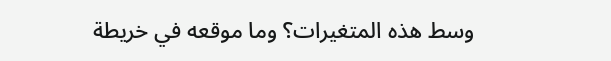وسط هذه المتغيرات؟ وما موقعه في خريطة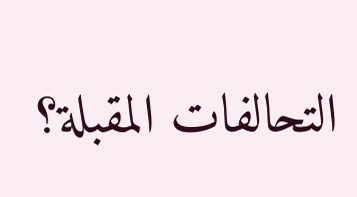التحالفات المقبلة؟